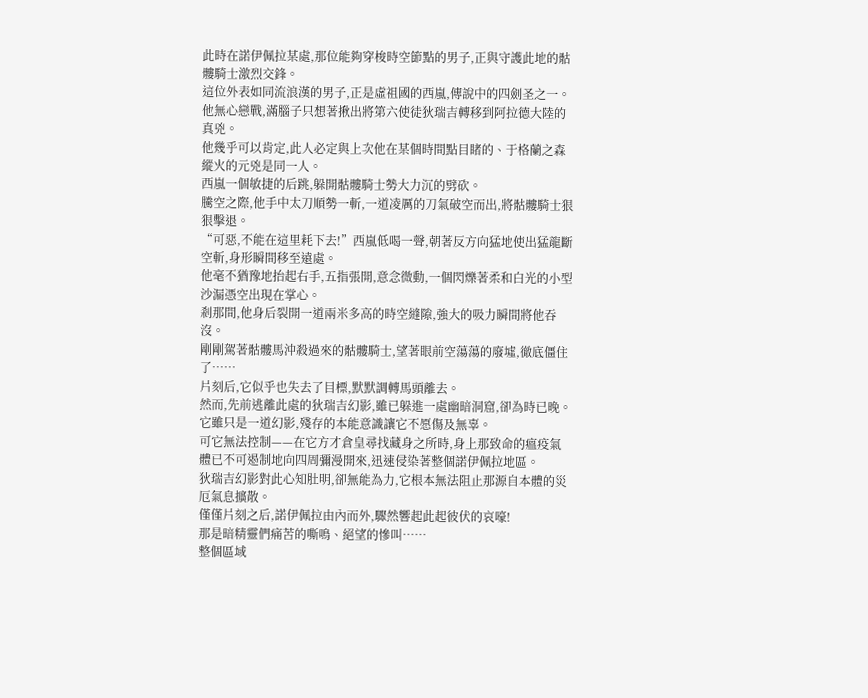此時在諾伊佩拉某處,那位能夠穿梭時空節點的男子,正與守護此地的骷髏騎士激烈交鋒。
這位外表如同流浪漢的男子,正是虛祖國的西嵐,傳說中的四劍圣之一。
他無心戀戰,滿腦子只想著揪出將第六使徒狄瑞吉轉移到阿拉德大陸的真兇。
他幾乎可以肯定,此人必定與上次他在某個時間點目睹的、于格蘭之森縱火的元兇是同一人。
西嵐一個敏捷的后跳,躲開骷髏騎士勢大力沉的劈砍。
騰空之際,他手中太刀順勢一斬,一道凌厲的刀氣破空而出,將骷髏騎士狠狠擊退。
“可惡,不能在這里耗下去!”西嵐低喝一聲,朝著反方向猛地使出猛龍斷空斬,身形瞬間移至遠處。
他毫不猶豫地抬起右手,五指張開,意念微動,一個閃爍著柔和白光的小型沙漏憑空出現在掌心。
剎那間,他身后裂開一道兩米多高的時空縫隙,強大的吸力瞬間將他吞沒。
剛剛駕著骷髏馬沖殺過來的骷髏騎士,望著眼前空蕩蕩的廢墟,徹底僵住了……
片刻后,它似乎也失去了目標,默默調轉馬頭離去。
然而,先前逃離此處的狄瑞吉幻影,雖已躲進一處幽暗洞窟,卻為時已晚。
它雖只是一道幻影,殘存的本能意識讓它不愿傷及無辜。
可它無法控制——在它方才倉皇尋找藏身之所時,身上那致命的瘟疫氣體已不可遏制地向四周彌漫開來,迅速侵染著整個諾伊佩拉地區。
狄瑞吉幻影對此心知肚明,卻無能為力,它根本無法阻止那源自本體的災厄氣息擴散。
僅僅片刻之后,諾伊佩拉由內而外,驟然響起此起彼伏的哀嚎!
那是暗精靈們痛苦的嘶鳴、絕望的慘叫……
整個區域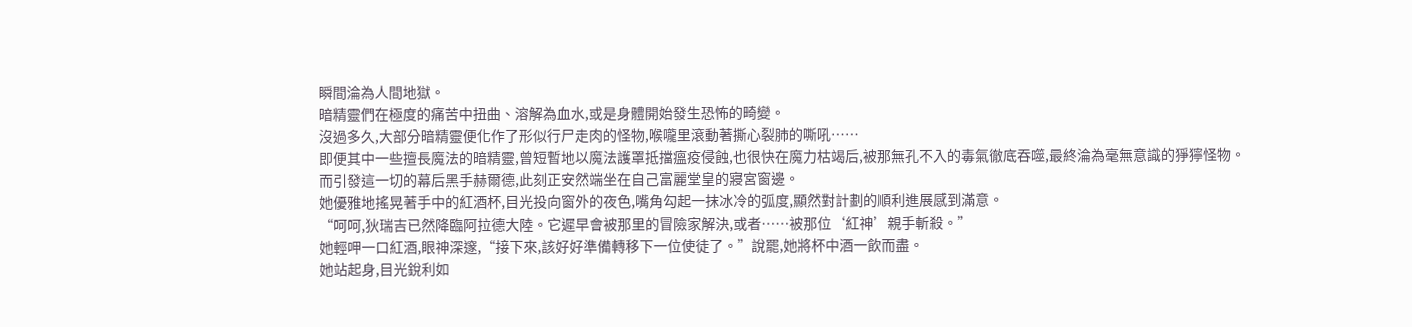瞬間淪為人間地獄。
暗精靈們在極度的痛苦中扭曲、溶解為血水,或是身體開始發生恐怖的畸變。
沒過多久,大部分暗精靈便化作了形似行尸走肉的怪物,喉嚨里滾動著撕心裂肺的嘶吼……
即便其中一些擅長魔法的暗精靈,曾短暫地以魔法護罩抵擋瘟疫侵蝕,也很快在魔力枯竭后,被那無孔不入的毒氣徹底吞噬,最終淪為毫無意識的猙獰怪物。
而引發這一切的幕后黑手赫爾德,此刻正安然端坐在自己富麗堂皇的寢宮窗邊。
她優雅地搖晃著手中的紅酒杯,目光投向窗外的夜色,嘴角勾起一抹冰冷的弧度,顯然對計劃的順利進展感到滿意。
“呵呵,狄瑞吉已然降臨阿拉德大陸。它遲早會被那里的冒險家解決,或者……被那位‘紅神’親手斬殺。”
她輕呷一口紅酒,眼神深邃,“接下來,該好好準備轉移下一位使徒了。”說罷,她將杯中酒一飲而盡。
她站起身,目光銳利如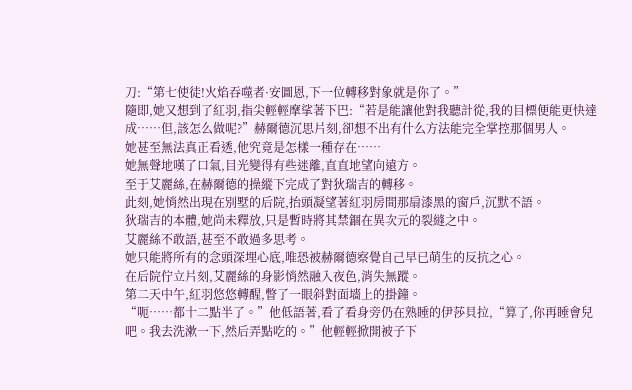刀:“第七使徒!火焰吞噬者·安圖恩,下一位轉移對象就是你了。”
隨即,她又想到了紅羽,指尖輕輕摩挲著下巴:“若是能讓他對我聽計從,我的目標便能更快達成……但,該怎么做呢?”赫爾德沉思片刻,卻想不出有什么方法能完全掌控那個男人。
她甚至無法真正看透,他究竟是怎樣一種存在……
她無聲地嘆了口氣,目光變得有些迷離,直直地望向遠方。
至于艾麗絲,在赫爾德的操縱下完成了對狄瑞吉的轉移。
此刻,她悄然出現在別墅的后院,抬頭凝望著紅羽房間那扇漆黑的窗戶,沉默不語。
狄瑞吉的本體,她尚未釋放,只是暫時將其禁錮在異次元的裂縫之中。
艾麗絲不敢語,甚至不敢過多思考。
她只能將所有的念頭深埋心底,唯恐被赫爾德察覺自己早已萌生的反抗之心。
在后院佇立片刻,艾麗絲的身影悄然融入夜色,消失無蹤。
第二天中午,紅羽悠悠轉醒,瞥了一眼斜對面墻上的掛鐘。
“呃……都十二點半了。”他低語著,看了看身旁仍在熟睡的伊莎貝拉,“算了,你再睡會兒吧。我去洗漱一下,然后弄點吃的。”他輕輕掀開被子下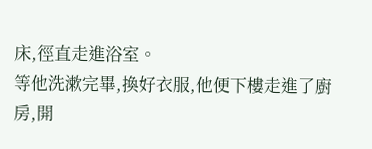床,徑直走進浴室。
等他洗漱完畢,換好衣服,他便下樓走進了廚房,開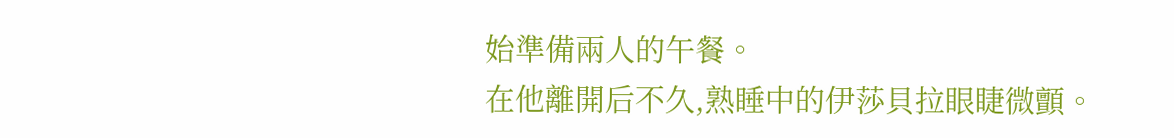始準備兩人的午餐。
在他離開后不久,熟睡中的伊莎貝拉眼睫微顫。